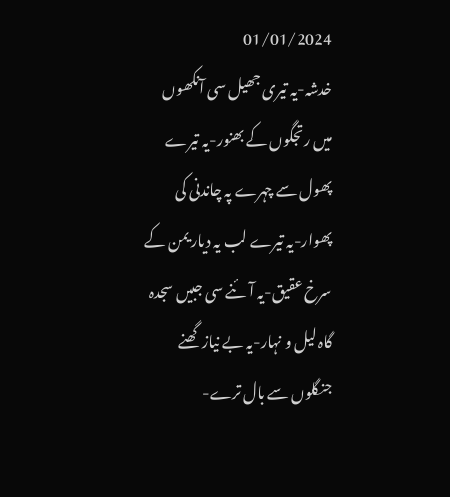01/01/2024
خدشہ-یہ تیری جھیل سی آنکھوں میں رتجگوں کے بھنور-یہ تیرے پھول سے چہرے پہ چاندنی کی پھوار-یہ تیرے لب یہ دیار یمن کے سرخ عقیق-یہ آئنے سی جبیں سجدہ گاہ لیل و نہار-یہ بے نیاز گھنے جنگلوں سے بال ترے-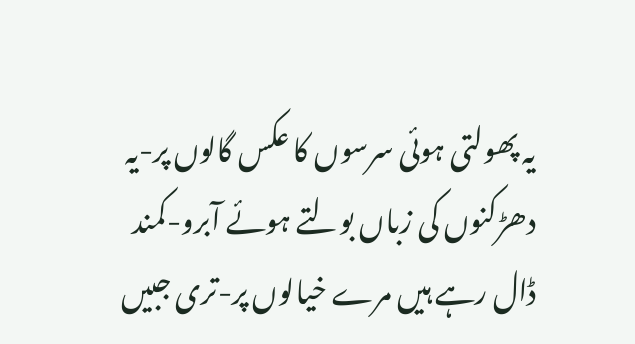یہ پھولتی ہوئی سرسوں کا عکس گالوں پر-یہ دھڑکنوں کی زباں بولتے ہوئے آبرو-کمند ڈال رہے ہیں مرے خیالوں پر-تری جبیں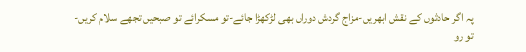پہ اگر حادثوں کے نقش ابھریں-مزاج گردش دوراں بھی لڑکھڑا جائے-تو مسکرائے تو صبحیں تجھے سلام کریں-تو رو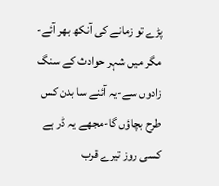پڑے تو زمانے کی آنکھ بھر آئے-مگر میں شہر حوادث کے سنگ زادوں سے-یہ آئنے سا بدن کس طرح بچاؤں گا-مجھے یہ ڈر ہے کسی روز تیرے قرب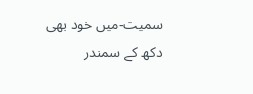سمیت-میں خود بھی دکھ کے سمندر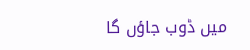میں ڈوب جاؤں گا